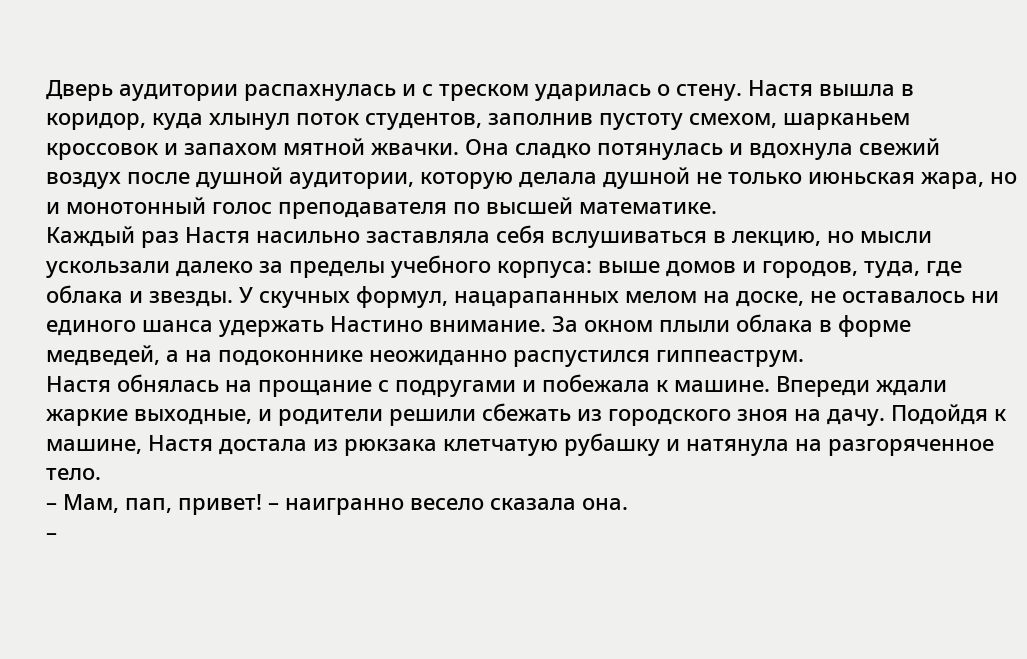Дверь аудитории распахнулась и с треском ударилась о стену. Настя вышла в коридор, куда хлынул поток студентов, заполнив пустоту смехом, шарканьем кроссовок и запахом мятной жвачки. Она сладко потянулась и вдохнула свежий воздух после душной аудитории, которую делала душной не только июньская жара, но и монотонный голос преподавателя по высшей математике.
Каждый раз Настя насильно заставляла себя вслушиваться в лекцию, но мысли ускользали далеко за пределы учебного корпуса: выше домов и городов, туда, где облака и звезды. У скучных формул, нацарапанных мелом на доске, не оставалось ни единого шанса удержать Настино внимание. За окном плыли облака в форме медведей, а на подоконнике неожиданно распустился гиппеаструм.
Настя обнялась на прощание с подругами и побежала к машине. Впереди ждали жаркие выходные, и родители решили сбежать из городского зноя на дачу. Подойдя к машине, Настя достала из рюкзака клетчатую рубашку и натянула на разгоряченное тело.
– Мам, пап, привет! – наигранно весело сказала она.
–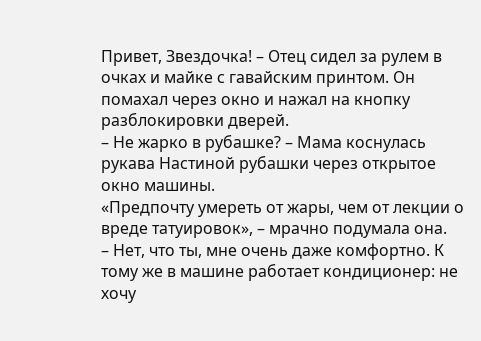Привет, Звездочка! – Отец сидел за рулем в очках и майке с гавайским принтом. Он помахал через окно и нажал на кнопку разблокировки дверей.
– Не жарко в рубашке? – Мама коснулась рукава Настиной рубашки через открытое окно машины.
«Предпочту умереть от жары, чем от лекции о вреде татуировок», – мрачно подумала она.
– Нет, что ты, мне очень даже комфортно. К тому же в машине работает кондиционер: не хочу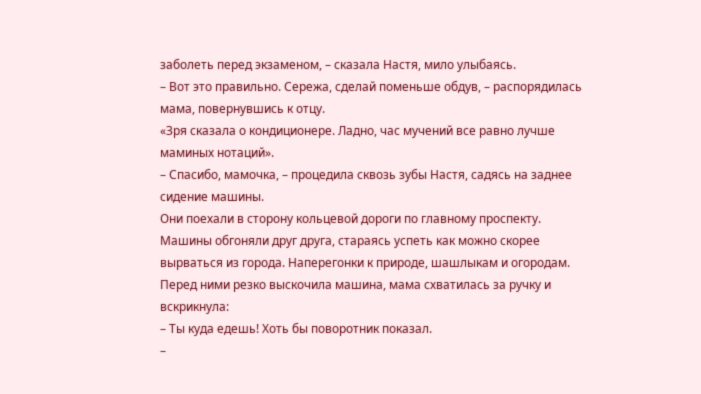заболеть перед экзаменом, – сказала Настя, мило улыбаясь.
– Вот это правильно. Сережа, сделай поменьше обдув, – распорядилась мама, повернувшись к отцу.
«Зря сказала о кондиционере. Ладно, час мучений все равно лучше маминых нотаций».
– Спасибо, мамочка, – процедила сквозь зубы Настя, садясь на заднее сидение машины.
Они поехали в сторону кольцевой дороги по главному проспекту. Машины обгоняли друг друга, стараясь успеть как можно скорее вырваться из города. Наперегонки к природе, шашлыкам и огородам. Перед ними резко выскочила машина, мама схватилась за ручку и вскрикнула:
– Ты куда едешь! Хоть бы поворотник показал.
–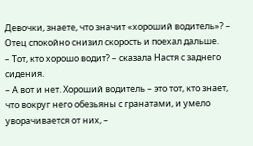Девочки, знаете, что значит «хороший водитель»? – Отец спокойно снизил скорость и поехал дальше.
– Тот, кто хорошо водит? – сказала Настя с заднего сидения.
– А вот и нет. Хороший водитель – это тот, кто знает, что вокруг него обезьяны с гранатами, и умело уворачивается от них, –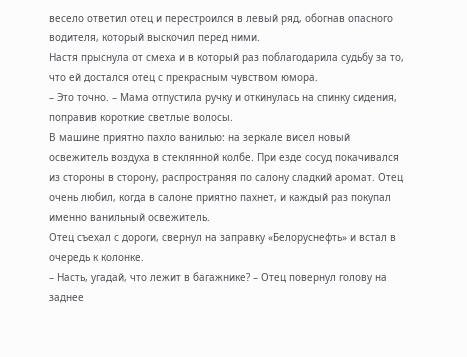весело ответил отец и перестроился в левый ряд, обогнав опасного водителя, который выскочил перед ними.
Настя прыснула от смеха и в который раз поблагодарила судьбу за то, что ей достался отец с прекрасным чувством юмора.
– Это точно. – Мама отпустила ручку и откинулась на спинку сидения, поправив короткие светлые волосы.
В машине приятно пахло ванилью: на зеркале висел новый освежитель воздуха в стеклянной колбе. При езде сосуд покачивался из стороны в сторону, распространяя по салону сладкий аромат. Отец очень любил, когда в салоне приятно пахнет, и каждый раз покупал именно ванильный освежитель.
Отец съехал с дороги, свернул на заправку «Белоруснефть» и встал в очередь к колонке.
– Насть, угадай, что лежит в багажнике? – Отец повернул голову на заднее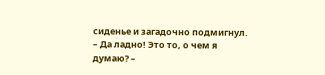сиденье и загадочно подмигнул.
– Да ладно! Это то, о чем я думаю? –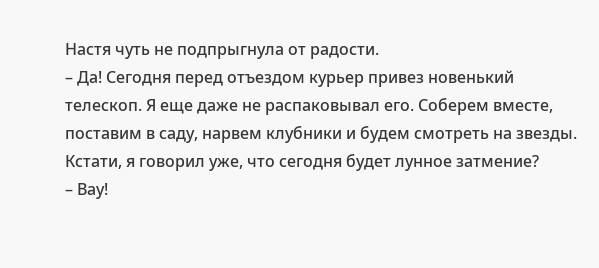Настя чуть не подпрыгнула от радости.
– Да! Сегодня перед отъездом курьер привез новенький телескоп. Я еще даже не распаковывал его. Соберем вместе, поставим в саду, нарвем клубники и будем смотреть на звезды. Кстати, я говорил уже, что сегодня будет лунное затмение?
– Вау!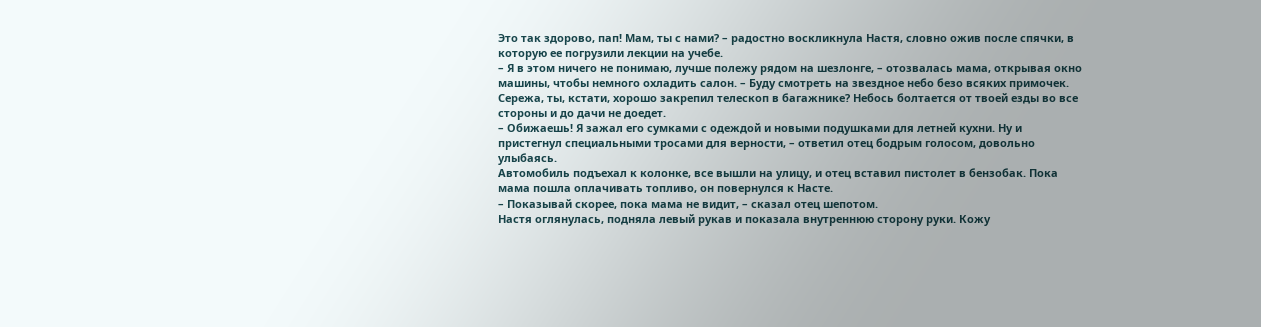Это так здорово, пап! Мам, ты с нами? – радостно воскликнула Настя, словно ожив после спячки, в которую ее погрузили лекции на учебе.
– Я в этом ничего не понимаю, лучше полежу рядом на шезлонге, – отозвалась мама, открывая окно машины, чтобы немного охладить салон. – Буду смотреть на звездное небо безо всяких примочек. Сережа, ты, кстати, хорошо закрепил телескоп в багажнике? Небось болтается от твоей езды во все стороны и до дачи не доедет.
– Обижаешь! Я зажал его сумками с одеждой и новыми подушками для летней кухни. Ну и пристегнул специальными тросами для верности, – ответил отец бодрым голосом, довольно улыбаясь.
Автомобиль подъехал к колонке, все вышли на улицу, и отец вставил пистолет в бензобак. Пока мама пошла оплачивать топливо, он повернулся к Насте.
– Показывай скорее, пока мама не видит, – сказал отец шепотом.
Настя оглянулась, подняла левый рукав и показала внутреннюю сторону руки. Кожу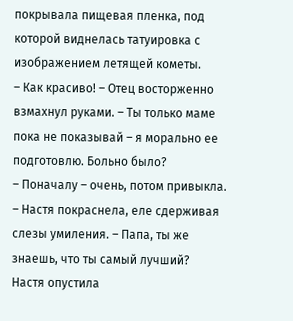покрывала пищевая пленка, под которой виднелась татуировка с изображением летящей кометы.
– Как красиво! – Отец восторженно взмахнул руками. – Ты только маме пока не показывай – я морально ее подготовлю. Больно было?
– Поначалу – очень, потом привыкла. – Настя покраснела, еле сдерживая слезы умиления. – Папа, ты же знаешь, что ты самый лучший?
Настя опустила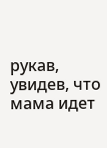рукав, увидев, что мама идет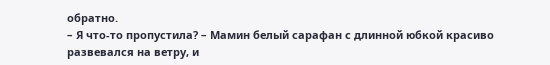обратно.
– Я что‐то пропустила? – Мамин белый сарафан с длинной юбкой красиво развевался на ветру, и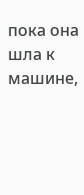пока она шла к машине,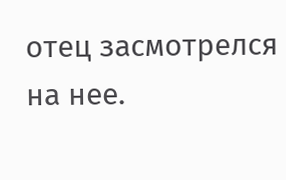отец засмотрелся на нее.